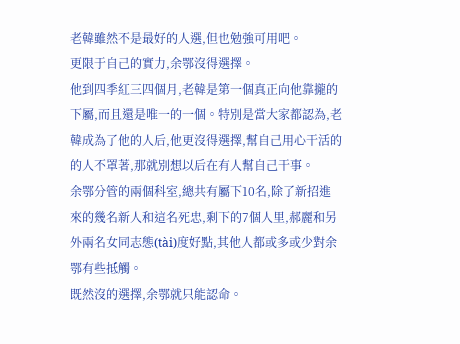老韓雖然不是最好的人選,但也勉強可用吧。
更限于自己的實力,余鄂沒得選擇。
他到四季紅三四個月,老韓是第一個真正向他靠攏的下屬,而且還是唯一的一個。特別是當大家都認為,老韓成為了他的人后,他更沒得選擇,幫自己用心干活的的人不罩著,那就別想以后在有人幫自己干事。
余鄂分管的兩個科室,總共有屬下10名,除了新招進來的幾名新人和這名死忠,剩下的7個人里,郝麗和另外兩名女同志態(tài)度好點,其他人都或多或少對余鄂有些抵觸。
既然沒的選擇,余鄂就只能認命。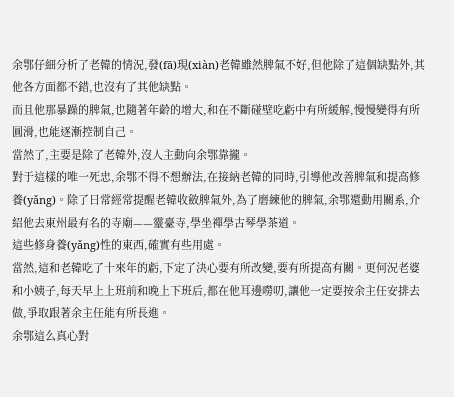余鄂仔細分析了老韓的情況,發(fā)現(xiàn)老韓雖然脾氣不好,但他除了這個缺點外,其他各方面都不錯,也沒有了其他缺點。
而且他那暴躁的脾氣,也隨著年齡的增大,和在不斷碰壁吃虧中有所緩解,慢慢變得有所圓滑,也能逐漸控制自己。
當然了,主要是除了老韓外,沒人主動向余鄂靠攏。
對于這樣的唯一死忠,余鄂不得不想辦法,在接納老韓的同時,引導他改善脾氣和提高修養(yǎng)。除了日常經常提醒老韓收斂脾氣外,為了磨練他的脾氣,余鄂還動用關系,介紹他去東州最有名的寺廟——靈臺寺,學坐禪學古琴學茶道。
這些修身養(yǎng)性的東西,確實有些用處。
當然,這和老韓吃了十來年的虧,下定了決心要有所改變,要有所提高有關。更何況老婆和小姨子,每天早上上班前和晚上下班后,都在他耳邊嘮叨,讓他一定要按余主任安排去做,爭取跟著余主任能有所長進。
余鄂這么真心對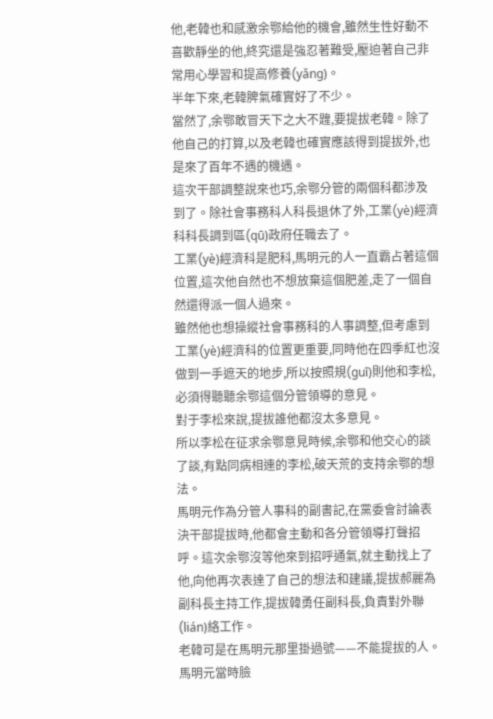他,老韓也和感激余鄂給他的機會,雖然生性好動不喜歡靜坐的他,終究還是強忍著難受,壓迫著自己非常用心學習和提高修養(yǎng)。
半年下來,老韓脾氣確實好了不少。
當然了,余鄂敢冒天下之大不韙,要提拔老韓。除了他自己的打算,以及老韓也確實應該得到提拔外,也是來了百年不遇的機遇。
這次干部調整說來也巧,余鄂分管的兩個科都涉及到了。除社會事務科人科長退休了外,工業(yè)經濟科科長調到區(qū)政府任職去了。
工業(yè)經濟科是肥科,馬明元的人一直霸占著這個位置,這次他自然也不想放棄這個肥差,走了一個自然還得派一個人過來。
雖然他也想操縱社會事務科的人事調整,但考慮到工業(yè)經濟科的位置更重要,同時他在四季紅也沒做到一手遮天的地步,所以按照規(guī)則他和李松,必須得聽聽余鄂這個分管領導的意見。
對于李松來說,提拔誰他都沒太多意見。
所以李松在征求余鄂意見時候,余鄂和他交心的談了談,有點同病相連的李松,破天荒的支持余鄂的想法。
馬明元作為分管人事科的副書記,在黨委會討論表決干部提拔時,他都會主動和各分管領導打聲招呼。這次余鄂沒等他來到招呼通氣,就主動找上了他,向他再次表達了自己的想法和建議,提拔郝麗為副科長主持工作,提拔韓勇任副科長,負責對外聯(lián)絡工作。
老韓可是在馬明元那里掛過號——不能提拔的人。
馬明元當時臉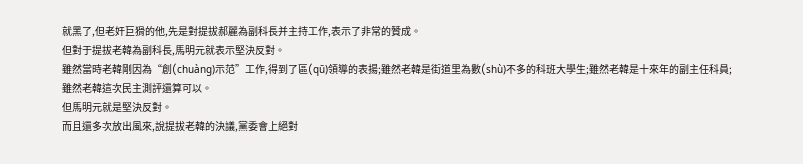就黑了,但老奸巨猾的他,先是對提拔郝麗為副科長并主持工作,表示了非常的贊成。
但對于提拔老韓為副科長,馬明元就表示堅決反對。
雖然當時老韓剛因為“創(chuàng)示范”工作,得到了區(qū)領導的表揚;雖然老韓是街道里為數(shù)不多的科班大學生;雖然老韓是十來年的副主任科員;雖然老韓這次民主測評還算可以。
但馬明元就是堅決反對。
而且還多次放出風來,說提拔老韓的決議,黨委會上絕對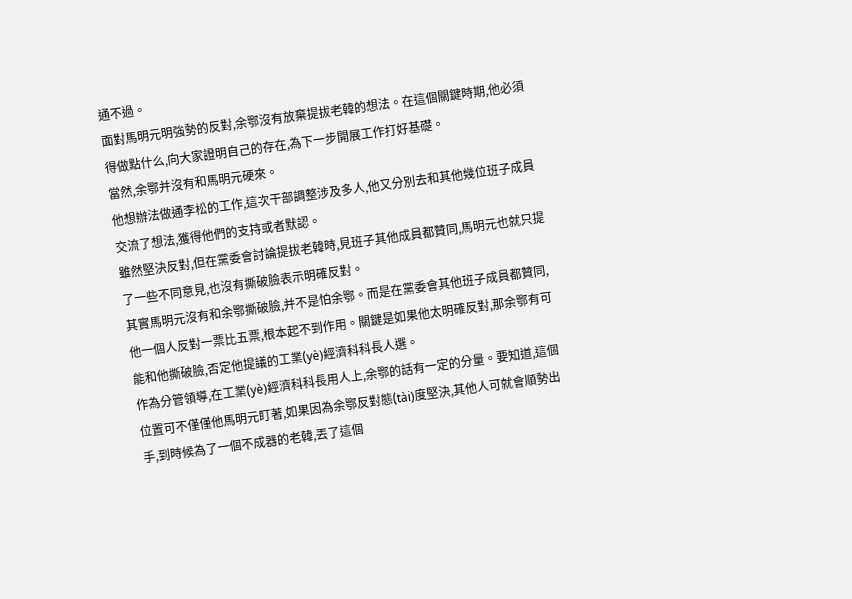通不過。
面對馬明元明強勢的反對,余鄂沒有放棄提拔老韓的想法。在這個關鍵時期,他必須得做點什么,向大家證明自己的存在,為下一步開展工作打好基礎。
當然,余鄂并沒有和馬明元硬來。
他想辦法做通李松的工作,這次干部調整涉及多人,他又分別去和其他幾位班子成員交流了想法,獲得他們的支持或者默認。
雖然堅決反對,但在黨委會討論提拔老韓時,見班子其他成員都贊同,馬明元也就只提了一些不同意見,也沒有撕破臉表示明確反對。
其實馬明元沒有和余鄂撕破臉,并不是怕余鄂。而是在黨委會其他班子成員都贊同,他一個人反對一票比五票,根本起不到作用。關鍵是如果他太明確反對,那余鄂有可能和他撕破臉,否定他提議的工業(yè)經濟科科長人選。
作為分管領導,在工業(yè)經濟科科長用人上,余鄂的話有一定的分量。要知道,這個位置可不僅僅他馬明元盯著,如果因為余鄂反對態(tài)度堅決,其他人可就會順勢出手,到時候為了一個不成器的老韓,丟了這個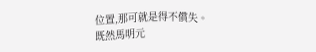位置,那可就是得不償失。
既然馬明元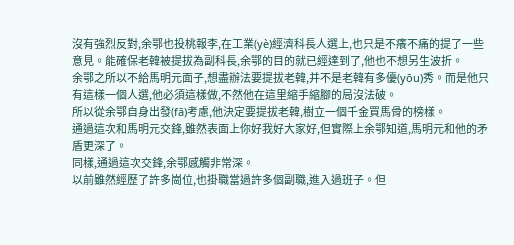沒有強烈反對,余鄂也投桃報李,在工業(yè)經濟科長人選上,也只是不癢不痛的提了一些意見。能確保老韓被提拔為副科長,余鄂的目的就已經達到了,他也不想另生波折。
余鄂之所以不給馬明元面子,想盡辦法要提拔老韓,并不是老韓有多優(yōu)秀。而是他只有這樣一個人選,他必須這樣做,不然他在這里縮手縮腳的局沒法破。
所以從余鄂自身出發(fā)考慮,他決定要提拔老韓,樹立一個千金買馬骨的榜樣。
通過這次和馬明元交鋒,雖然表面上你好我好大家好,但實際上余鄂知道,馬明元和他的矛盾更深了。
同樣,通過這次交鋒,余鄂感觸非常深。
以前雖然經歷了許多崗位,也掛職當過許多個副職,進入過班子。但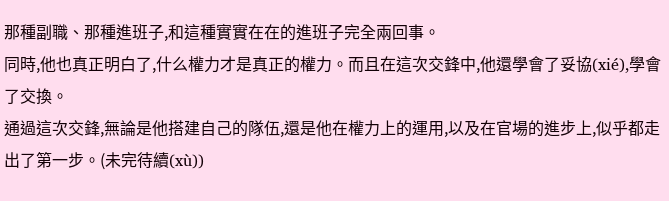那種副職、那種進班子,和這種實實在在的進班子完全兩回事。
同時,他也真正明白了,什么權力才是真正的權力。而且在這次交鋒中,他還學會了妥協(xié),學會了交換。
通過這次交鋒,無論是他搭建自己的隊伍,還是他在權力上的運用,以及在官場的進步上,似乎都走出了第一步。(未完待續(xù))